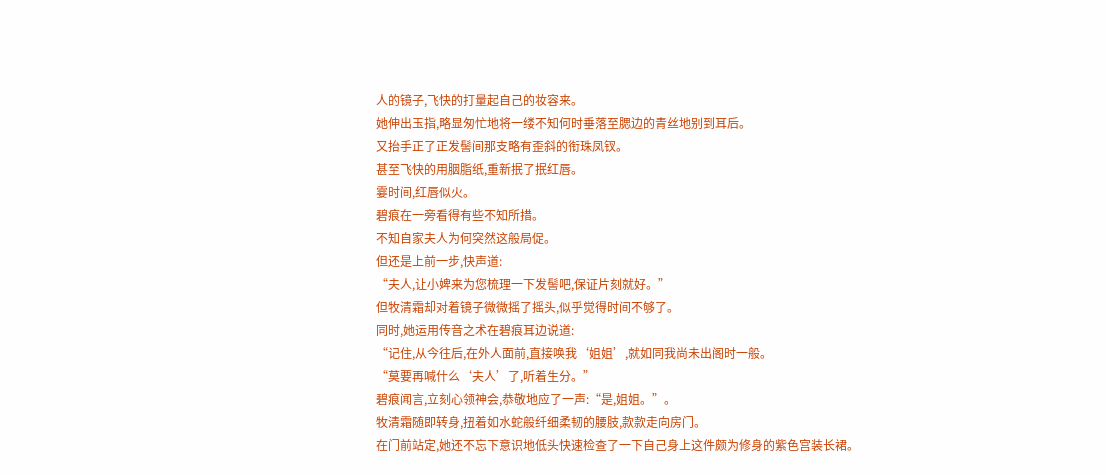人的镜子,飞快的打量起自己的妆容来。
她伸出玉指,略显匆忙地将一缕不知何时垂落至腮边的青丝地别到耳后。
又抬手正了正发髻间那支略有歪斜的衔珠凤钗。
甚至飞快的用胭脂纸,重新抿了抿红唇。
霎时间,红唇似火。
碧痕在一旁看得有些不知所措。
不知自家夫人为何突然这般局促。
但还是上前一步,快声道:
“夫人,让小婢来为您梳理一下发髻吧,保证片刻就好。”
但牧清霜却对着镜子微微摇了摇头,似乎觉得时间不够了。
同时,她运用传音之术在碧痕耳边说道:
“记住,从今往后,在外人面前,直接唤我‘姐姐’,就如同我尚未出阁时一般。
“莫要再喊什么‘夫人’了,听着生分。”
碧痕闻言,立刻心领神会,恭敬地应了一声:“是,姐姐。”。
牧清霜随即转身,扭着如水蛇般纤细柔韧的腰肢,款款走向房门。
在门前站定,她还不忘下意识地低头快速检查了一下自己身上这件颇为修身的紫色宫装长裙。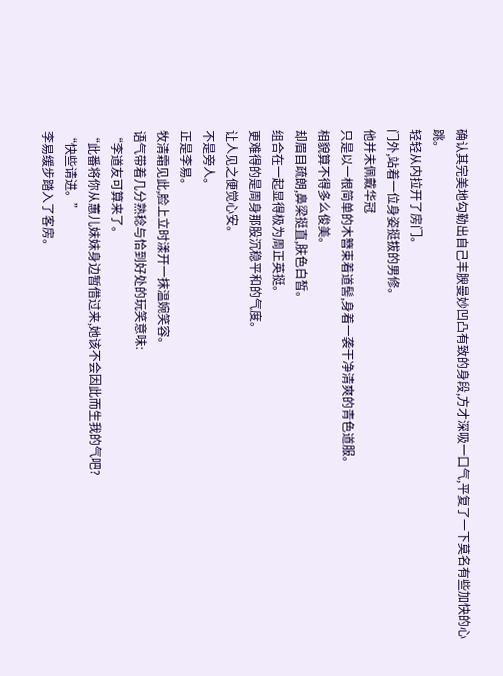确认其完美地勾勒出自己丰腴曼妙凹凸有致的身段,方才深吸一口气,平复了一下莫名有些加快的心跳。
轻轻从内拉开了房门。
门外,站着一位身姿挺拔的男修。
他并未佩戴华冠
只是以一根简单的木簪束着道髻,身着一袭干净清爽的青色道服。
相貌算不得多么俊美。
却眉目疏朗,鼻梁挺直,肤色白皙。
组合在一起显得极为周正英挺。
更难得的是周身那股沉稳平和的气度。
让人见之便觉心安。
不是旁人。
正是李易。
牧清霜见此,脸上立时漾开一抹温婉笑容。
语气带着几分熟稔与恰到好处的玩笑意味:
“李道友可算来了。
“此番将你从蕙儿妹妹身边暂借过来,她该不会因此而生我的气吧?
“快些请进。”
李易缓步踏入了客房。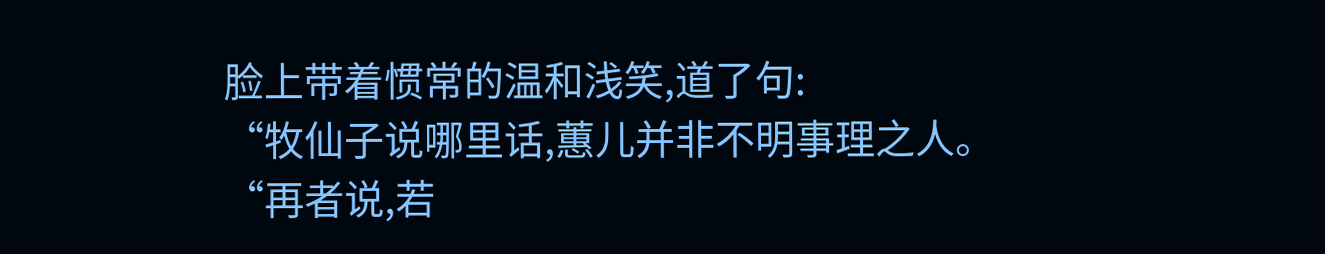脸上带着惯常的温和浅笑,道了句:
“牧仙子说哪里话,蕙儿并非不明事理之人。
“再者说,若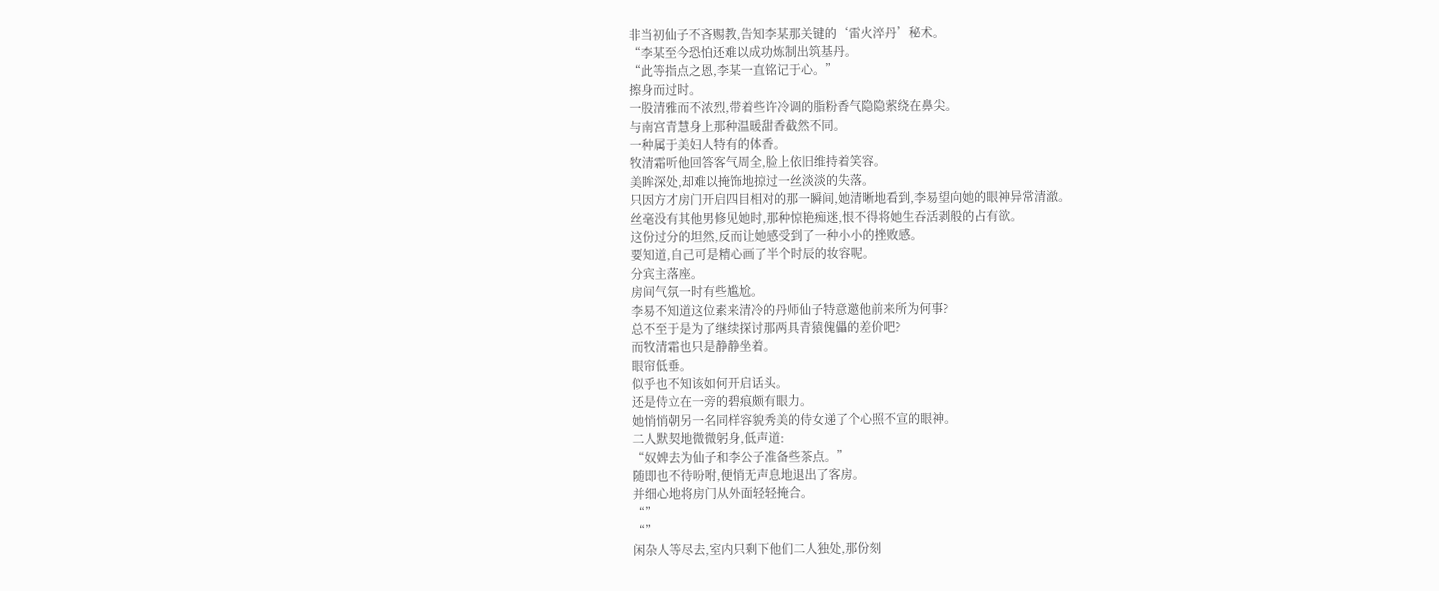非当初仙子不吝赐教,告知李某那关键的‘雷火淬丹’秘术。
“李某至今恐怕还难以成功炼制出筑基丹。
“此等指点之恩,李某一直铭记于心。”
擦身而过时。
一股清雅而不浓烈,带着些许冷调的脂粉香气隐隐萦绕在鼻尖。
与南宫青慧身上那种温暖甜香截然不同。
一种属于美妇人特有的体香。
牧清霜听他回答客气周全,脸上依旧维持着笑容。
美眸深处,却难以掩饰地掠过一丝淡淡的失落。
只因方才房门开启四目相对的那一瞬间,她清晰地看到,李易望向她的眼神异常清澈。
丝毫没有其他男修见她时,那种惊艳痴迷,恨不得将她生吞活剥般的占有欲。
这份过分的坦然,反而让她感受到了一种小小的挫败感。
要知道,自己可是精心画了半个时辰的妆容呢。
分宾主落座。
房间气氛一时有些尴尬。
李易不知道这位素来清冷的丹师仙子特意邀他前来所为何事?
总不至于是为了继续探讨那两具青猿傀儡的差价吧?
而牧清霜也只是静静坐着。
眼帘低垂。
似乎也不知该如何开启话头。
还是侍立在一旁的碧痕颇有眼力。
她悄悄朝另一名同样容貌秀美的侍女递了个心照不宣的眼神。
二人默契地微微躬身,低声道:
“奴婢去为仙子和李公子准备些茶点。”
随即也不待吩咐,便悄无声息地退出了客房。
并细心地将房门从外面轻轻掩合。
“”
“”
闲杂人等尽去,室内只剩下他们二人独处,那份刻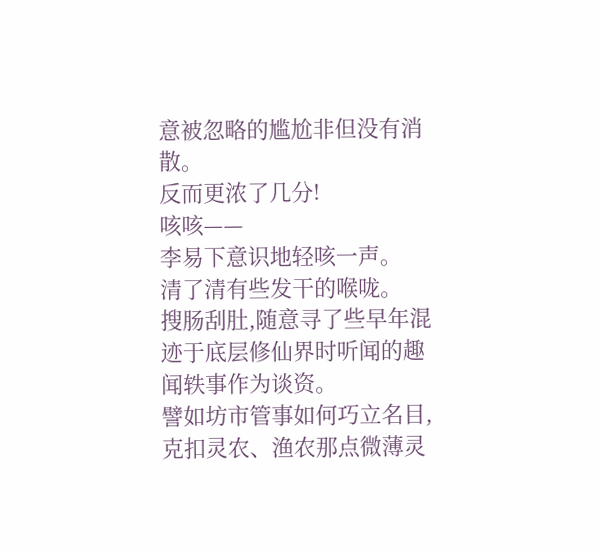意被忽略的尴尬非但没有消散。
反而更浓了几分!
咳咳——
李易下意识地轻咳一声。
清了清有些发干的喉咙。
搜肠刮肚,随意寻了些早年混迹于底层修仙界时听闻的趣闻轶事作为谈资。
譬如坊市管事如何巧立名目,克扣灵农、渔农那点微薄灵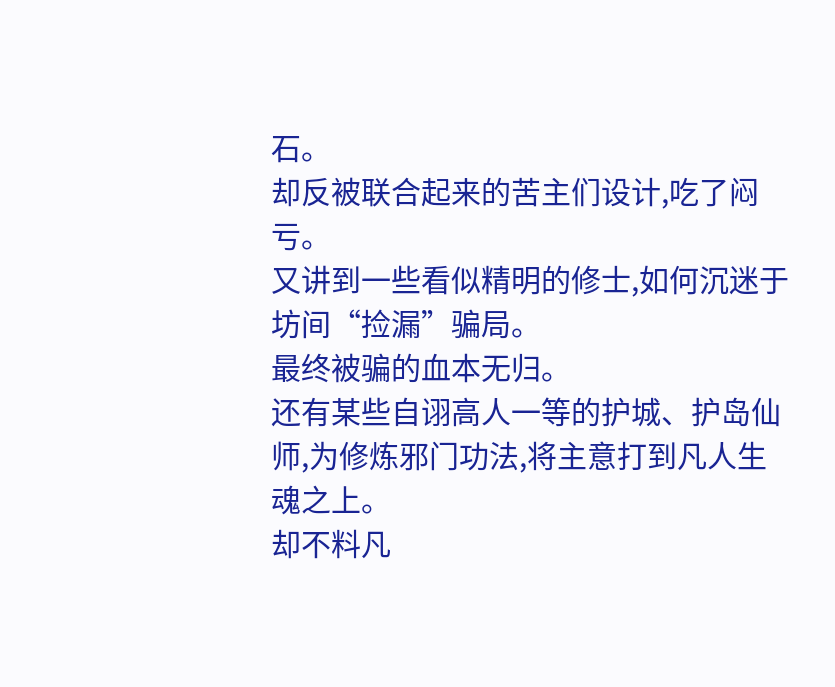石。
却反被联合起来的苦主们设计,吃了闷亏。
又讲到一些看似精明的修士,如何沉迷于坊间“捡漏”骗局。
最终被骗的血本无归。
还有某些自诩高人一等的护城、护岛仙师,为修炼邪门功法,将主意打到凡人生魂之上。
却不料凡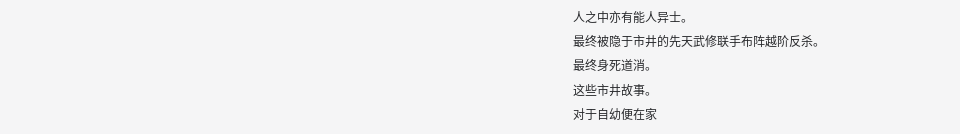人之中亦有能人异士。
最终被隐于市井的先天武修联手布阵越阶反杀。
最终身死道消。
这些市井故事。
对于自幼便在家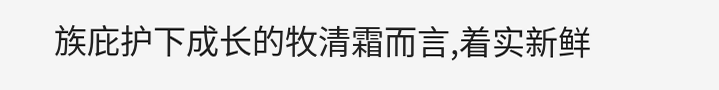族庇护下成长的牧清霜而言,着实新鲜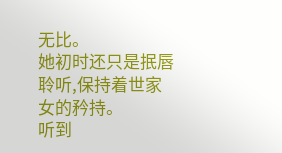无比。
她初时还只是抿唇聆听,保持着世家女的矜持。
听到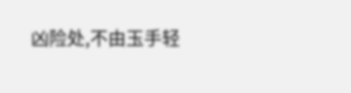凶险处,不由玉手轻